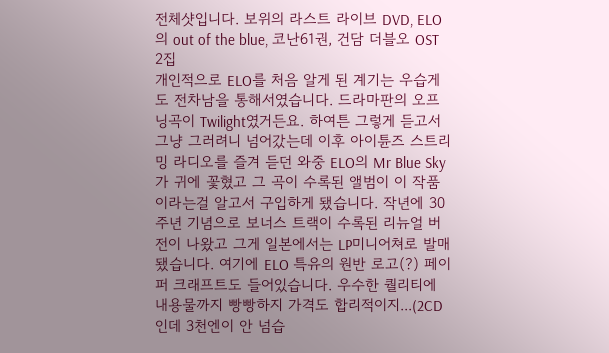전체샷입니다. 보위의 라스트 라이브 DVD, ELO의 out of the blue, 코난61권, 건담 더블오 OST 2집
개인적으로 ELO를 처음 알게 된 계기는 우습게도 전차남을 통해서였습니다. 드라마판의 오프닝곡이 Twilight였거든요. 하여튼 그렇게 듣고서 그냥 그러려니 넘어갔는데 이후 아이튠즈 스트리밍 라디오를 즐겨 듣던 와중 ELO의 Mr Blue Sky가 귀에 꽃혔고 그 곡이 수록된 앨범이 이 작품이라는걸 알고서 구입하게 됐습니다. 작년에 30주년 기념으로 보너스 트랙이 수록된 리뉴얼 버전이 나왔고 그게 일본에서는 LP미니어쳐로 발매됐습니다. 여기에 ELO 특유의 원반 로고(?) 페이퍼 크래프트도 들어있습니다. 우수한 퀄리티에 내용물까지 빵빵하지 가격도 합리적이지...(2CD인데 3천엔이 안 넘습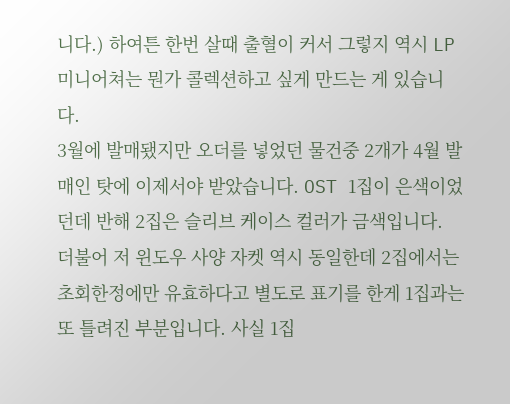니다.) 하여튼 한번 살때 출혈이 커서 그렇지 역시 LP미니어쳐는 뭔가 콜렉션하고 싶게 만드는 게 있습니다.
3월에 발매됐지만 오더를 넣었던 물건중 2개가 4월 발매인 탓에 이제서야 받았습니다. OST 1집이 은색이었던데 반해 2집은 슬리브 케이스 컬러가 금색입니다. 더불어 저 윈도우 사양 자켓 역시 동일한데 2집에서는 초회한정에만 유효하다고 별도로 표기를 한게 1집과는 또 틀려진 부분입니다. 사실 1집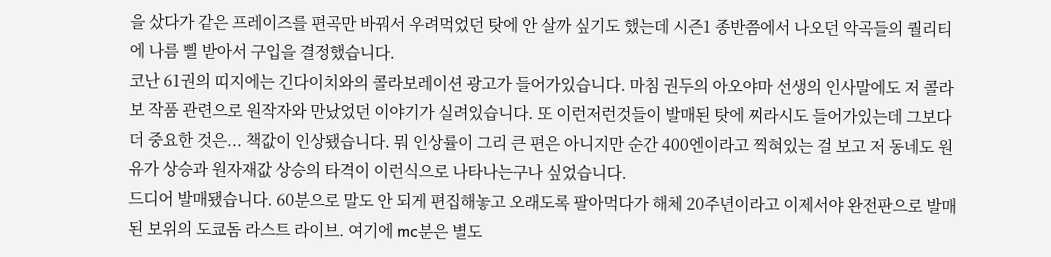을 샀다가 같은 프레이즈를 편곡만 바꿔서 우려먹었던 탓에 안 살까 싶기도 했는데 시즌1 종반쯤에서 나오던 악곡들의 퀄리티에 나름 삘 받아서 구입을 결정했습니다.
코난 61권의 띠지에는 긴다이치와의 콜라보레이션 광고가 들어가있습니다. 마침 권두의 아오야마 선생의 인사말에도 저 콜라보 작품 관련으로 원작자와 만났었던 이야기가 실려있습니다. 또 이런저런것들이 발매된 탓에 찌라시도 들어가있는데 그보다 더 중요한 것은... 책값이 인상됐습니다. 뭐 인상률이 그리 큰 편은 아니지만 순간 400엔이라고 찍혀있는 걸 보고 저 동네도 원유가 상승과 원자재값 상승의 타격이 이런식으로 나타나는구나 싶었습니다.
드디어 발매됐습니다. 60분으로 말도 안 되게 편집해놓고 오래도록 팔아먹다가 해체 20주년이라고 이제서야 완전판으로 발매된 보위의 도쿄돔 라스트 라이브. 여기에 mc분은 별도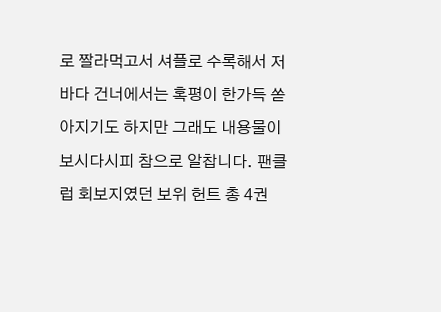로 짤라먹고서 셔플로 수록해서 저 바다 건너에서는 혹평이 한가득 쏟아지기도 하지만 그래도 내용물이 보시다시피 참으로 알찹니다. 팬클럽 회보지였던 보위 헌트 총 4권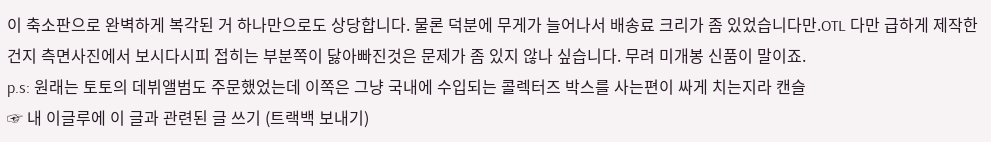이 축소판으로 완벽하게 복각된 거 하나만으로도 상당합니다. 물론 덕분에 무게가 늘어나서 배송료 크리가 좀 있었습니다만.OTL 다만 급하게 제작한건지 측면사진에서 보시다시피 접히는 부분쪽이 닳아빠진것은 문제가 좀 있지 않나 싶습니다. 무려 미개봉 신품이 말이죠.
p.s: 원래는 토토의 데뷔앨범도 주문했었는데 이쪽은 그냥 국내에 수입되는 콜렉터즈 박스를 사는편이 싸게 치는지라 캔슬
☞ 내 이글루에 이 글과 관련된 글 쓰기 (트랙백 보내기)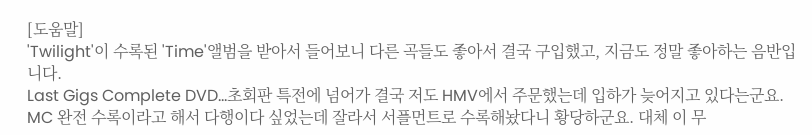[도움말]
'Twilight'이 수록된 'Time'앨범을 받아서 들어보니 다른 곡들도 좋아서 결국 구입했고, 지금도 정말 좋아하는 음반입니다.
Last Gigs Complete DVD...초회판 특전에 넘어가 결국 저도 HMV에서 주문했는데 입하가 늦어지고 있다는군요.
MC 완전 수록이라고 해서 다행이다 싶었는데 잘라서 서플먼트로 수록해놨다니 황당하군요. 대체 이 무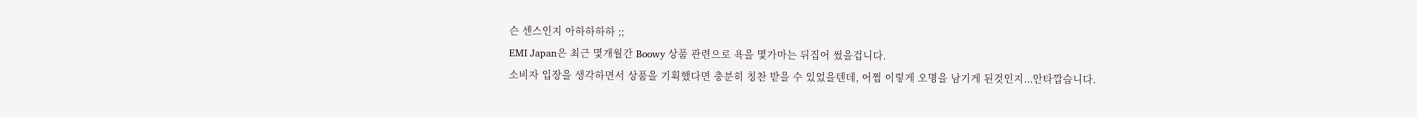슨 센스인지 아하하하하 ;;
EMI Japan은 최근 몇개월간 Boowy 상품 관련으로 욕을 몇가마는 뒤집어 썼을겁니다.
소비자 입장을 생각하면서 상품을 기획했다면 충분히 칭찬 받을 수 있었을텐데, 어쩜 이렇게 오명을 남기게 된것인지...안타깝습니다.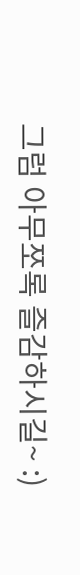그럼 아무쪼록 즐감하시길~ :)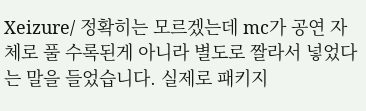Xeizure/ 정확히는 모르겠는데 mc가 공연 자체로 풀 수록된게 아니라 별도로 짤라서 넣었다는 말을 들었습니다. 실제로 패키지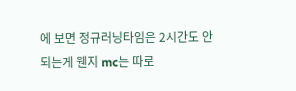에 보면 정규러닝타임은 2시간도 안 되는게 웬지 mc는 따로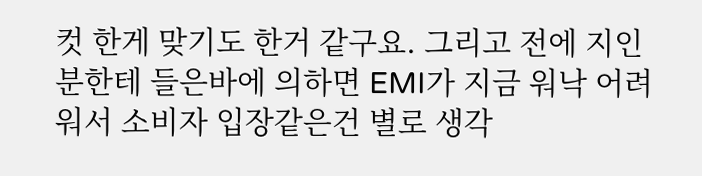컷 한게 맞기도 한거 같구요. 그리고 전에 지인분한테 들은바에 의하면 EMI가 지금 워낙 어려워서 소비자 입장같은건 별로 생각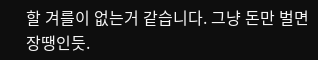할 겨를이 없는거 같습니다. 그냥 돈만 벌면 장땡인듯.